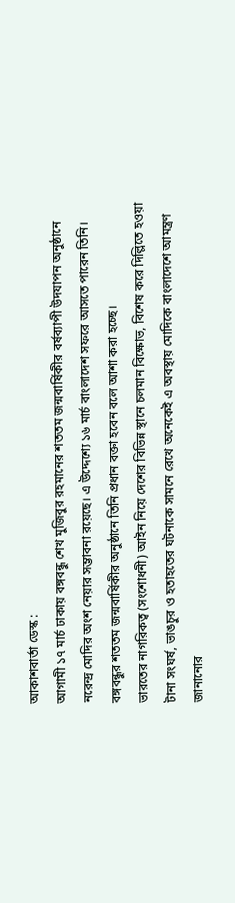আকাশবার্তা ডেস্ক :
আগামী ১৭ মার্চ ঢাকায় বঙ্গবন্ধু শেখ মুজিবুর রহমানের শততম জন্মবার্ষিকীর বর্ষব্যাপী উদযাপন অনুষ্ঠানে নরেন্দ্র মোদির অংশ নেয়ার সম্ভাবনা রয়েছে। এ উদ্দেশ্যে ১৬ মার্চ বাংলাদেশ সফরে আসতে পারেন তিনি। বঙ্গবন্ধুর শততম জন্মবার্ষিকীর অনুষ্ঠানে তিনি প্রধান বক্তা হবেন বলে আশা করা হচ্ছে।
ভারতের নাগরিকত্ব (সংশোধনী) আইন নিয়ে দেশের বিভিন্ন স্থানে চলমান বিক্ষোভ, বিশেষ করে দিল্লিতে হওয়া টানা সংঘর্ষ, ভাঙচুর ও হতাহতের ঘটনাকে সামনে রেখে অনেকেই এ অবস্থায় মোদিকে বাংলাদেশে আমন্ত্রণ জানানোর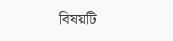বিষয়টি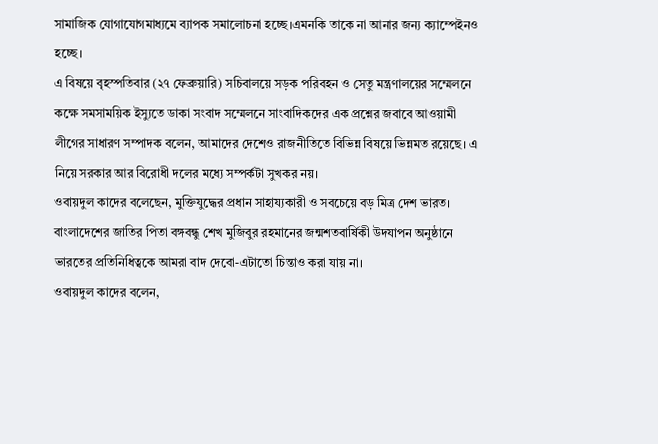সামাজিক যোগাযোগমাধ্যমে ব্যাপক সমালোচনা হচ্ছে।এমনকি তাকে না আনার জন্য ক্যাম্পেইনও হচ্ছে।
এ বিষয়ে বৃহস্পতিবার (২৭ ফেব্রুয়ারি) সচিবালয়ে সড়ক পরিবহন ও সেতু মন্ত্রণালয়ের সম্মেলনে কক্ষে সমসাময়িক ইস্যুতে ডাকা সংবাদ সম্মেলনে সাংবাদিকদের এক প্রশ্নের জবাবে আওয়ামী লীগের সাধারণ সম্পাদক বলেন, আমাদের দেশেও রাজনীতিতে বিভিন্ন বিষয়ে ভিন্নমত রয়েছে। এ নিয়ে সরকার আর বিরোধী দলের মধ্যে সম্পর্কটা সুখকর নয়।
ওবায়দুল কাদের বলেছেন, মুক্তিযুদ্ধের প্রধান সাহায্যকারী ও সবচেয়ে বড় মিত্র দেশ ভারত। বাংলাদেশের জাতির পিতা বঙ্গবন্ধু শেখ মুজিবুর রহমানের জন্মশতবার্ষিকী উদযাপন অনুষ্ঠানে ভারতের প্রতিনিধিত্বকে আমরা বাদ দেবো-এটাতো চিন্তাও করা যায় না।
ওবায়দুল কাদের বলেন,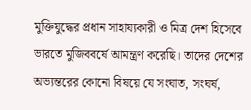মুক্তিযুদ্ধের প্রধান সাহায্যকারী ও মিত্র দেশ হিসেবে ভারতে মুজিববর্ষে আমন্ত্রণ করেছি। তাদের দেশের অভ্যন্তরের কোনো বিষয়ে যে সংঘাত, সংঘর্ষ,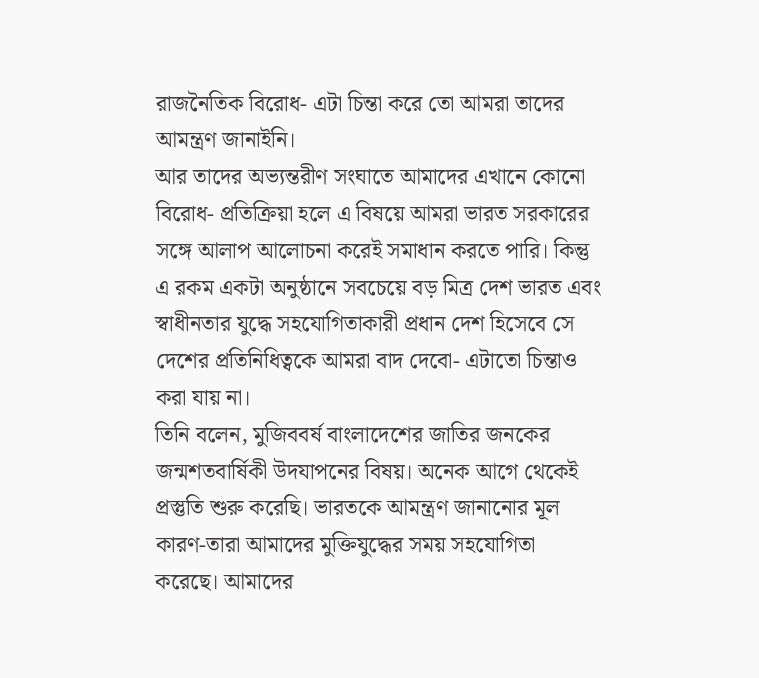রাজনৈতিক বিরোধ- এটা চিন্তা করে তো আমরা তাদের আমন্ত্রণ জানাইনি।
আর তাদের অভ্যন্তরীণ সংঘাতে আমাদের এখানে কোনো বিরোধ- প্রতিক্রিয়া হলে এ বিষয়ে আমরা ভারত সরকারের সঙ্গে আলাপ আলোচনা করেই সমাধান করতে পারি। কিন্তু এ রকম একটা অনুষ্ঠানে সবচেয়ে বড় মিত্র দেশ ভারত এবং স্বাধীনতার যুদ্ধে সহযোগিতাকারী প্রধান দেশ হিসেবে সে দেশের প্রতিনিধিত্বকে আমরা বাদ দেবো- এটাতো চিন্তাও করা যায় না।
তিনি বলেন, মুজিববর্ষ বাংলাদেশের জাতির জনকের জন্মশতবার্ষিকী উদযাপনের বিষয়। অনেক আগে থেকেই প্রস্তুতি শুরু করেছি। ভারতকে আমন্ত্রণ জানানোর মূল কারণ-তারা আমাদের মুক্তিযুদ্ধের সময় সহযোগিতা করেছে। আমাদের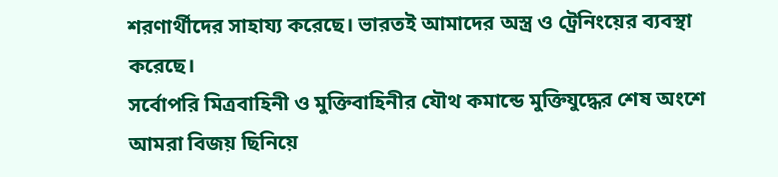শরণার্থীদের সাহায্য করেছে। ভারতই আমাদের অস্ত্র ও ট্রেনিংয়ের ব্যবস্থা করেছে।
সর্বোপরি মিত্রবাহিনী ও মুক্তিবাহিনীর যৌথ কমান্ডে মুক্তিযুদ্ধের শেষ অংশে আমরা বিজয় ছিনিয়ে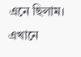এনে ছিলাম। এখানে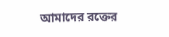আমাদের রক্তের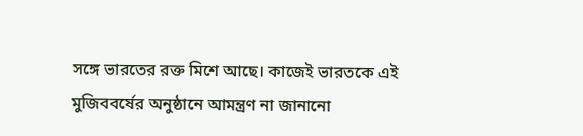সঙ্গে ভারতের রক্ত মিশে আছে। কাজেই ভারতকে এই মুজিববর্ষের অনুষ্ঠানে আমন্ত্রণ না জানানো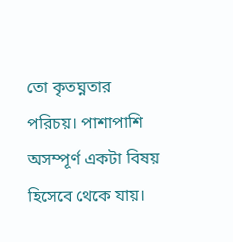তো কৃতঘ্নতার পরিচয়। পাশাপাশি অসম্পূর্ণ একটা বিষয় হিসেবে থেকে যায়।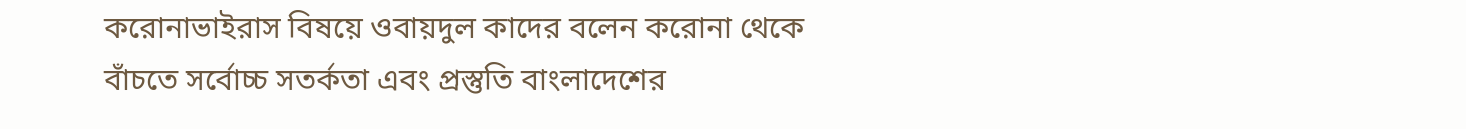করোনাভাইরাস বিষয়ে ওবায়দুল কাদের বলেন করোনা থেকে বাঁচতে সর্বোচ্চ সতর্কতা এবং প্রস্তুতি বাংলাদেশের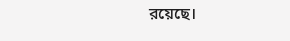রয়েছে।